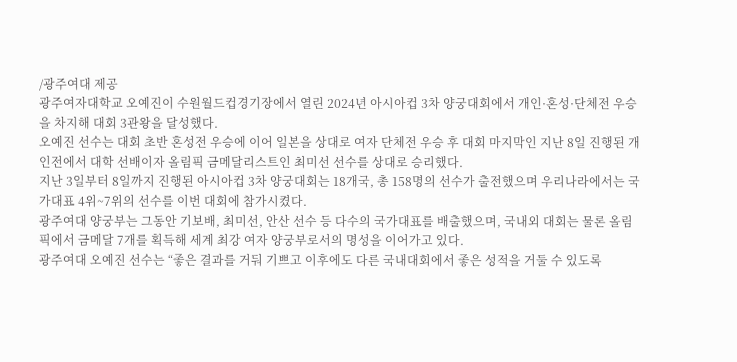/광주여대 제공
광주여자대학교 오예진이 수원월드컵경기장에서 열린 2024년 아시아컵 3차 양궁대회에서 개인·혼성·단체전 우승을 차지해 대회 3관왕을 달성했다.
오예진 선수는 대회 초반 혼성전 우승에 이어 일본을 상대로 여자 단체전 우승 후 대회 마지막인 지난 8일 진행된 개인전에서 대학 선배이자 올림픽 금메달리스트인 최미선 선수를 상대로 승리했다.
지난 3일부터 8일까지 진행된 아시아컵 3차 양궁대회는 18개국, 총 158명의 선수가 출전했으며 우리나라에서는 국가대표 4위~7위의 선수를 이번 대회에 참가시켰다.
광주여대 양궁부는 그동안 기보배, 최미선, 안산 선수 등 다수의 국가대표를 배출했으며, 국내외 대회는 물론 올림픽에서 금메달 7개를 획득해 세계 최강 여자 양궁부로서의 명성을 이어가고 있다.
광주여대 오예진 선수는 “좋은 결과를 거둬 기쁘고 이후에도 다른 국내대회에서 좋은 성적을 거둘 수 있도록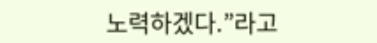노력하겠다.”라고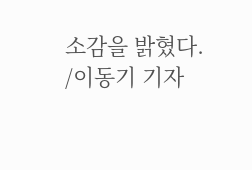소감을 밝혔다.
/이동기 기자